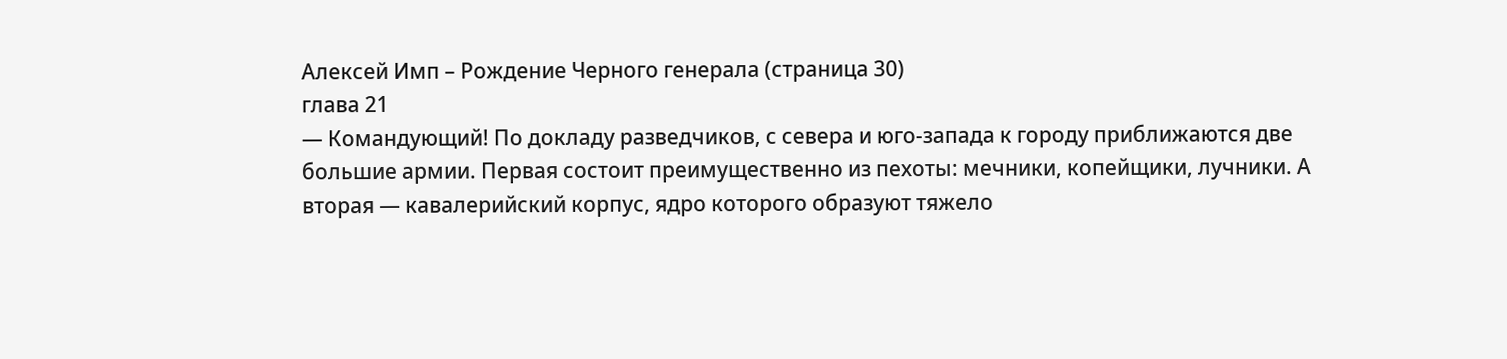Алексей Имп – Рождение Черного генерала (страница 30)
глава 21
— Командующий! По докладу разведчиков, с севера и юго-запада к городу приближаются две большие армии. Первая состоит преимущественно из пехоты: мечники, копейщики, лучники. А вторая — кавалерийский корпус, ядро которого образуют тяжело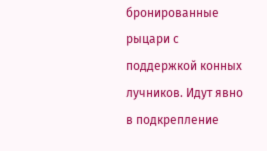бронированные рыцари с поддержкой конных лучников. Идут явно в подкрепление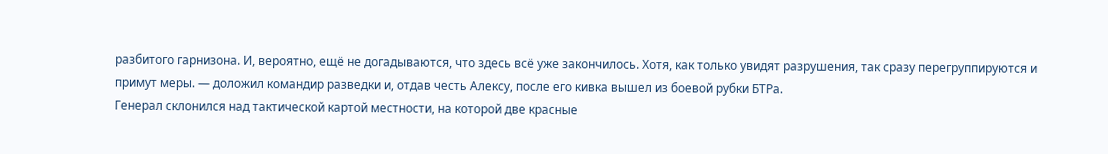разбитого гарнизона. И, вероятно, ещё не догадываются, что здесь всё уже закончилось. Хотя, как только увидят разрушения, так сразу перегруппируются и примут меры. — доложил командир разведки и, отдав честь Алексу, после его кивка вышел из боевой рубки БТРа.
Генерал склонился над тактической картой местности, на которой две красные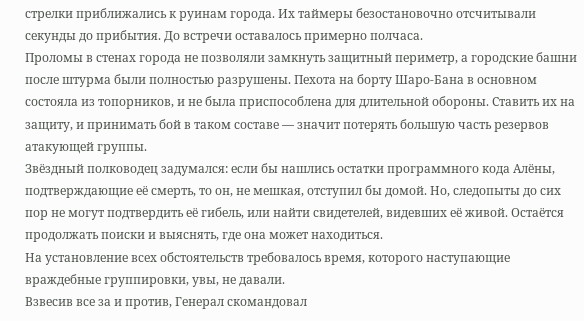стрелки приближались к руинам города. Их таймеры безостановочно отсчитывали секунды до прибытия. До встречи оставалось примерно полчаса.
Проломы в стенах города не позволяли замкнуть защитный периметр, а городские башни после штурма были полностью разрушены. Пехота на борту Шаро-Бана в основном состояла из топорников, и не была приспособлена для длительной обороны. Ставить их на защиту, и принимать бой в таком составе — значит потерять большую часть резервов атакующей группы.
Звёздный полководец задумался: если бы нашлись остатки программного кода Алёны, подтверждающие её смерть, то он, не мешкая, отступил бы домой. Но, следопыты до сих пор не могут подтвердить её гибель, или найти свидетелей, видевших её живой. Остаётся продолжать поиски и выяснять, где она может находиться.
На установление всех обстоятельств требовалось время, которого наступающие враждебные группировки, увы, не давали.
Взвесив все за и против, Генерал скомандовал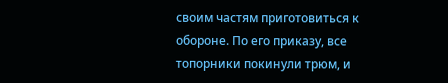своим частям приготовиться к обороне. По его приказу, все топорники покинули трюм, и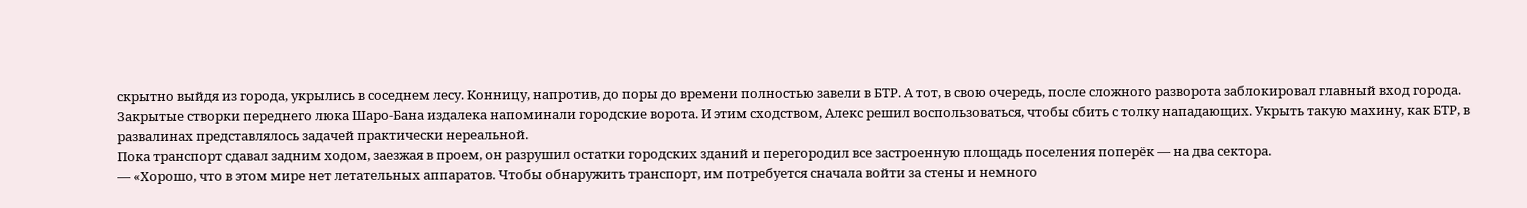скрытно выйдя из города, укрылись в соседнем лесу. Конницу, напротив, до поры до времени полностью завели в БТР. А тот, в свою очередь, после сложного разворота заблокировал главный вход города.
Закрытые створки переднего люка Шаро-Бана издалека напоминали городские ворота. И этим сходством, Алекс решил воспользоваться, чтобы сбить с толку нападающих. Укрыть такую махину, как БТР, в развалинах представлялось задачей практически нереальной.
Пока транспорт сдавал задним ходом, заезжая в проем, он разрушил остатки городских зданий и перегородил все застроенную площадь поселения поперёк — на два сектора.
— «Хорошо, что в этом мире нет летательных аппаратов. Чтобы обнаружить транспорт, им потребуется сначала войти за стены и немного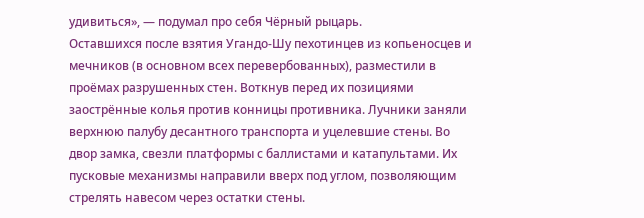удивиться», — подумал про себя Чёрный рыцарь.
Оставшихся после взятия Угандо-Шу пехотинцев из копьеносцев и мечников (в основном всех перевербованных), разместили в проёмах разрушенных стен. Воткнув перед их позициями заострённые колья против конницы противника. Лучники заняли верхнюю палубу десантного транспорта и уцелевшие стены. Во двор замка, свезли платформы с баллистами и катапультами. Их пусковые механизмы направили вверх под углом, позволяющим стрелять навесом через остатки стены.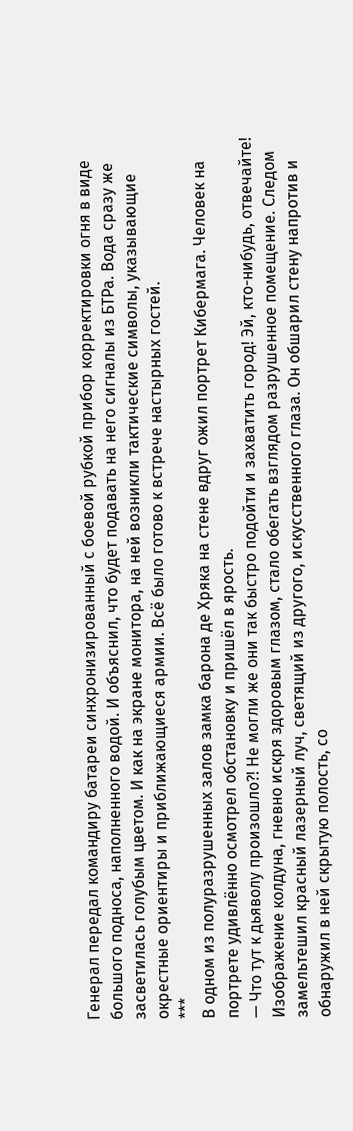Генерал передал командиру батареи синхронизированный с боевой рубкой прибор корректировки огня в виде большого подноса, наполненного водой. И объяснил, что будет подавать на него сигналы из БТРа. Вода сразу же засветилась голубым цветом. И как на экране монитора, на ней возникли тактические символы, указывающие окрестные ориентиры и приближающиеся армии. Всё было готово к встрече настырных гостей.
***
В одном из полуразрушенных залов замка барона де Хряка на стене вдруг ожил портрет Кибермага. Человек на портрете удивлённо осмотрел обстановку и пришёл в ярость.
— Что тут к дьяволу произошло?! Не могли же они так быстро подойти и захватить город! Эй, кто-нибудь, отвечайте!
Изображение колдуна, гневно искря здоровым глазом, стало обегать взглядом разрушенное помещение. Следом замельтешил красный лазерный луч, светящий из другого, искусственного глаза. Он обшарил стену напротив и обнаружил в ней скрытую полость, со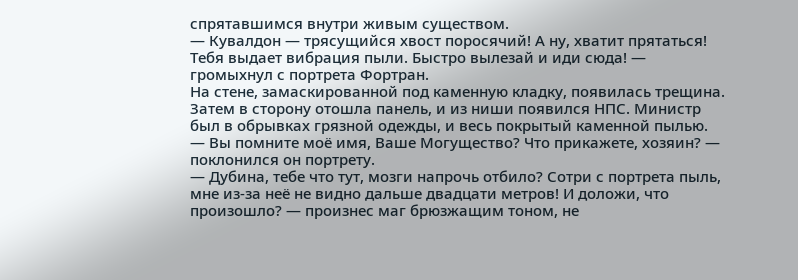спрятавшимся внутри живым существом.
— Кувалдон — трясущийся хвост поросячий! А ну, хватит прятаться! Тебя выдает вибрация пыли. Быстро вылезай и иди сюда! — громыхнул с портрета Фортран.
На стене, замаскированной под каменную кладку, появилась трещина. Затем в сторону отошла панель, и из ниши появился НПС. Министр был в обрывках грязной одежды, и весь покрытый каменной пылью.
— Вы помните моё имя, Ваше Могущество? Что прикажете, хозяин? — поклонился он портрету.
— Дубина, тебе что тут, мозги напрочь отбило? Сотри с портрета пыль, мне из-за неё не видно дальше двадцати метров! И доложи, что произошло? — произнес маг брюзжащим тоном, не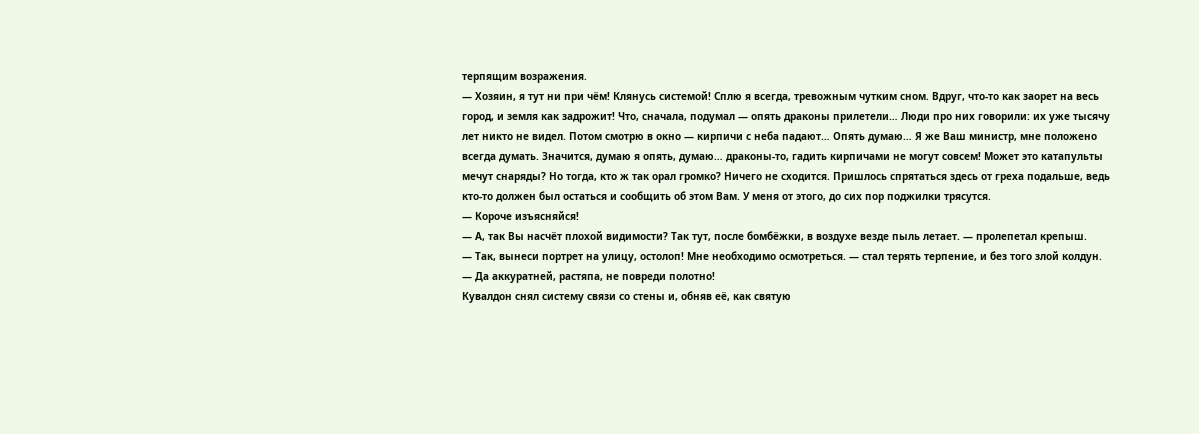терпящим возражения.
— Хозяин, я тут ни при чём! Клянусь системой! Сплю я всегда, тревожным чутким сном. Вдруг, что-то как заорет на весь город, и земля как задрожит! Что, сначала, подумал — опять драконы прилетели… Люди про них говорили: их уже тысячу лет никто не видел. Потом смотрю в окно — кирпичи с неба падают… Опять думаю… Я же Ваш министр, мне положено всегда думать. Значится, думаю я опять, думаю… драконы-то, гадить кирпичами не могут совсем! Может это катапульты мечут снаряды? Но тогда, кто ж так орал громко? Ничего не сходится. Пришлось спрятаться здесь от греха подальше, ведь кто-то должен был остаться и сообщить об этом Вам. У меня от этого, до сих пор поджилки трясутся.
— Короче изъясняйся!
— А, так Вы насчёт плохой видимости? Так тут, после бомбёжки, в воздухе везде пыль летает. — пролепетал крепыш.
— Так, вынеси портрет на улицу, остолоп! Мне необходимо осмотреться. — стал терять терпение, и без того злой колдун.
— Да аккуратней, растяпа, не повреди полотно!
Кувалдон снял систему связи со стены и, обняв её, как святую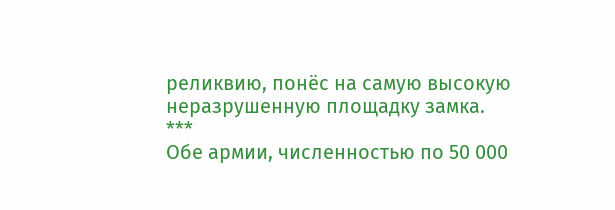реликвию, понёс на самую высокую неразрушенную площадку замка.
***
Обе армии, численностью по 50 000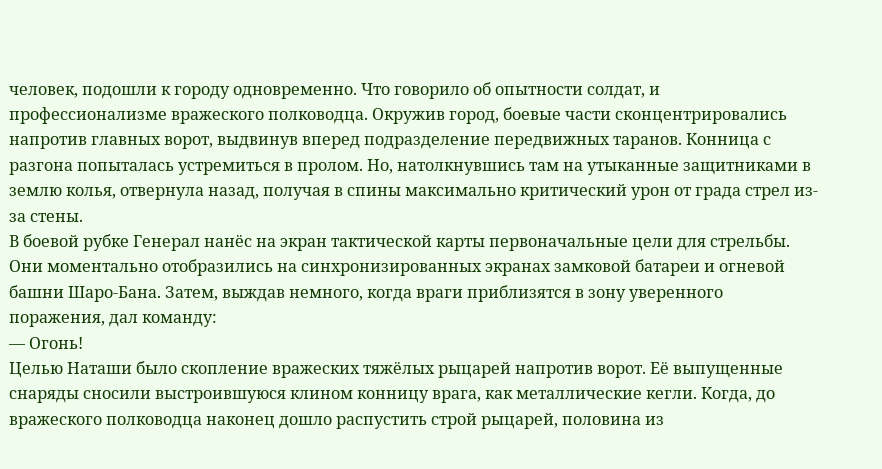человек, подошли к городу одновременно. Что говорило об опытности солдат, и профессионализме вражеского полководца. Окружив город, боевые части сконцентрировались напротив главных ворот, выдвинув вперед подразделение передвижных таранов. Конница с разгона попыталась устремиться в пролом. Но, натолкнувшись там на утыканные защитниками в землю колья, отвернула назад, получая в спины максимально критический урон от града стрел из-за стены.
В боевой рубке Генерал нанёс на экран тактической карты первоначальные цели для стрельбы. Они моментально отобразились на синхронизированных экранах замковой батареи и огневой башни Шаро-Бана. Затем, выждав немного, когда враги приблизятся в зону уверенного поражения, дал команду:
— Огонь!
Целью Наташи было скопление вражеских тяжёлых рыцарей напротив ворот. Её выпущенные снаряды сносили выстроившуюся клином конницу врага, как металлические кегли. Когда, до вражеского полководца наконец дошло распустить строй рыцарей, половина из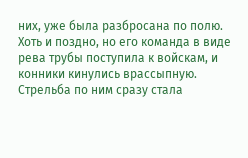них, уже была разбросана по полю. Хоть и поздно, но его команда в виде рева трубы поступила к войскам, и конники кинулись врассыпную. Стрельба по ним сразу стала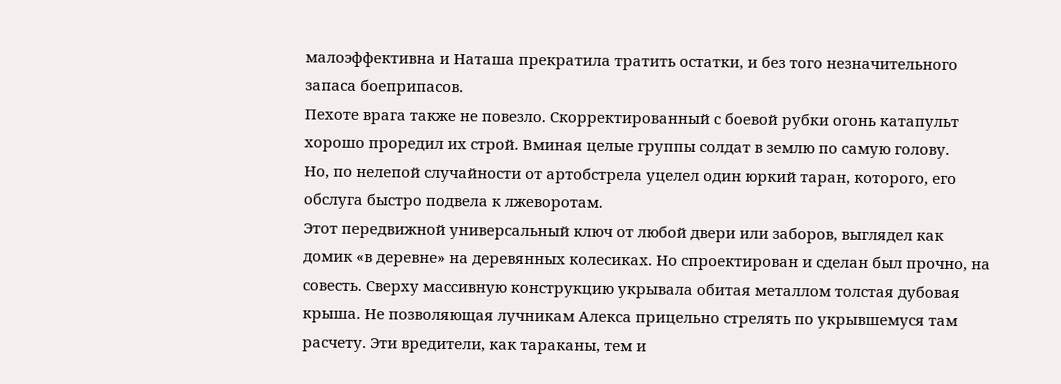малоэффективна и Наташа прекратила тратить остатки, и без того незначительного запаса боеприпасов.
Пехоте врага также не повезло. Скорректированный с боевой рубки огонь катапульт хорошо проредил их строй. Вминая целые группы солдат в землю по самую голову.
Но, по нелепой случайности от артобстрела уцелел один юркий таран, которого, его обслуга быстро подвела к лжеворотам.
Этот передвижной универсальный ключ от любой двери или заборов, выглядел как домик «в деревне» на деревянных колесиках. Но спроектирован и сделан был прочно, на совесть. Сверху массивную конструкцию укрывала обитая металлом толстая дубовая крыша. Не позволяющая лучникам Алекса прицельно стрелять по укрывшемуся там расчету. Эти вредители, как тараканы, тем и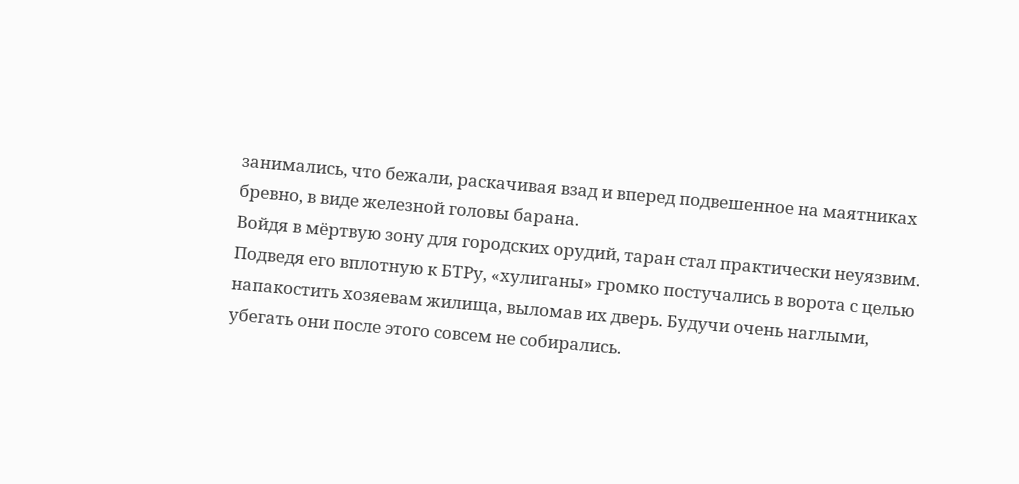занимались, что бежали, раскачивая взад и вперед подвешенное на маятниках бревно, в виде железной головы барана.
Войдя в мёртвую зону для городских орудий, таран стал практически неуязвим. Подведя его вплотную к БТРу, «хулиганы» громко постучались в ворота с целью напакостить хозяевам жилища, выломав их дверь. Будучи очень наглыми, убегать они после этого совсем не собирались.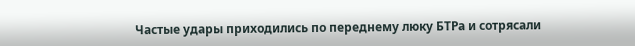Частые удары приходились по переднему люку БТРа и сотрясали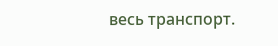весь транспорт.